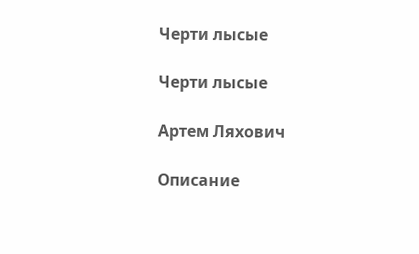Черти лысые

Черти лысые

Артем Ляхович

Описание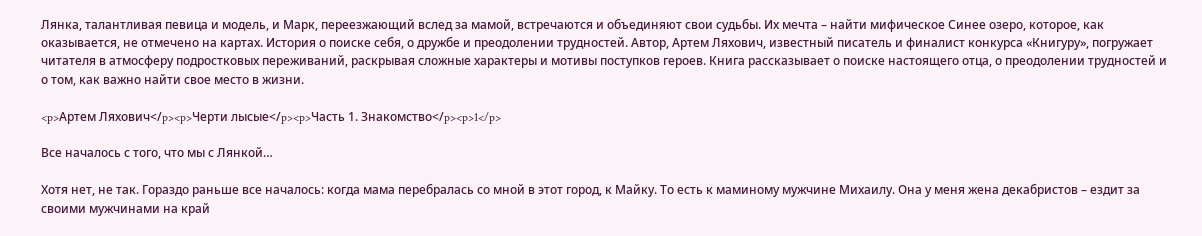Лянка, талантливая певица и модель, и Марк, переезжающий вслед за мамой, встречаются и объединяют свои судьбы. Их мечта – найти мифическое Синее озеро, которое, как оказывается, не отмечено на картах. История о поиске себя, о дружбе и преодолении трудностей. Автор, Артем Ляхович, известный писатель и финалист конкурса «Книгуру», погружает читателя в атмосферу подростковых переживаний, раскрывая сложные характеры и мотивы поступков героев. Книга рассказывает о поиске настоящего отца, о преодолении трудностей и о том, как важно найти свое место в жизни.

<p>Артем Ляхович</p><p>Черти лысые</p><p>Часть 1. Знакомство</p><p>1</p>

Все началось с того, что мы с Лянкой…

Хотя нет, не так. Гораздо раньше все началось: когда мама перебралась со мной в этот город, к Майку. То есть к маминому мужчине Михаилу. Она у меня жена декабристов – ездит за своими мужчинами на край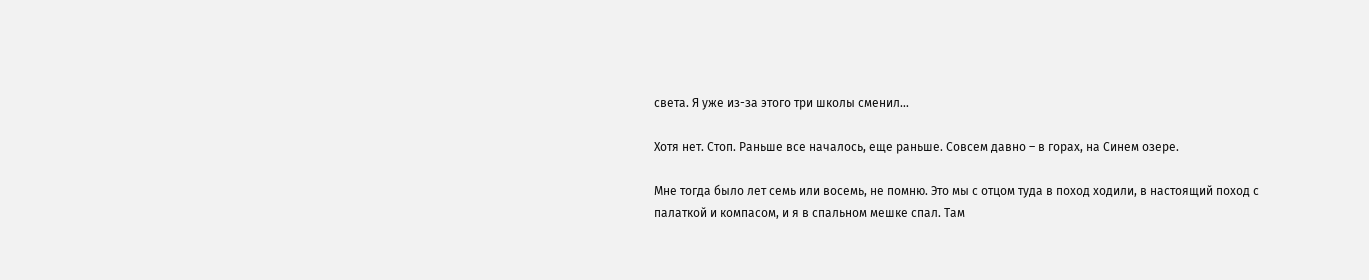света. Я уже из-за этого три школы сменил…

Хотя нет. Стоп. Раньше все началось, еще раньше. Совсем давно – в горах, на Синем озере.

Мне тогда было лет семь или восемь, не помню. Это мы с отцом туда в поход ходили, в настоящий поход с палаткой и компасом, и я в спальном мешке спал. Там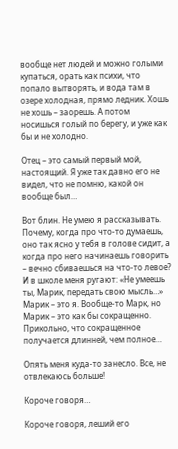вообще нет людей и можно голыми купаться, орать как психи, что попало вытворять, и вода там в озере холодная, прямо ледник. Хошь не хошь – заорешь. А потом носишься голый по берегу, и уже как бы и не холодно.

Отец – это самый первый мой, настоящий. Я уже так давно его не видел, что не помню, какой он вообще был…

Вот блин. Не умею я рассказывать. Почему, когда про что-то думаешь, оно так ясно у тебя в голове сидит, а когда про него начинаешь говорить – вечно сбиваешься на что-то левое? И в школе меня ругают: «Не умеешь ты, Марик, передать свою мысль…» Марик – это я. Вообще-то Марк, но Марик – это как бы сокращенно. Прикольно, что сокращенное получается длинней, чем полное…

Опять меня куда-то занесло. Все, не отвлекаюсь больше!

Короче говоря…

Короче говоря, леший его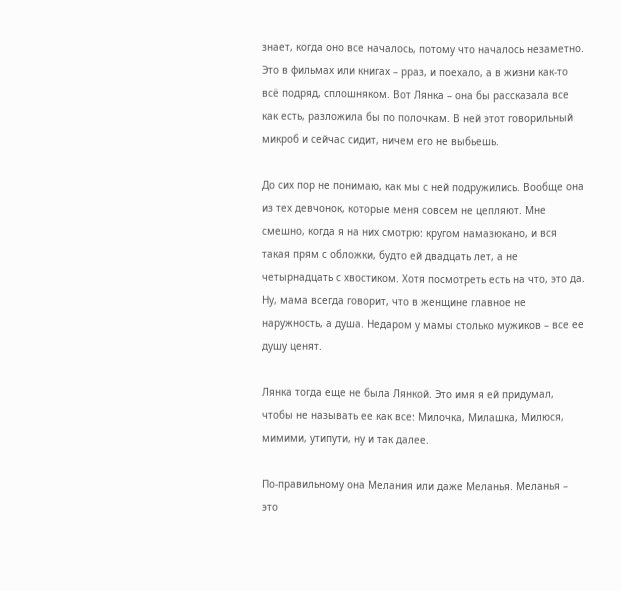знает, когда оно все началось, потому что началось незаметно. Это в фильмах или книгах – рраз, и поехало, а в жизни как-то всё подряд, сплошняком. Вот Лянка – она бы рассказала все как есть, разложила бы по полочкам. В ней этот говорильный микроб и сейчас сидит, ничем его не выбьешь.

До сих пор не понимаю, как мы с ней подружились. Вообще она из тех девчонок, которые меня совсем не цепляют. Мне смешно, когда я на них смотрю: кругом намазюкано, и вся такая прям с обложки, будто ей двадцать лет, а не четырнадцать с хвостиком. Хотя посмотреть есть на что, это да. Ну, мама всегда говорит, что в женщине главное не наружность, а душа. Недаром у мамы столько мужиков – все ее душу ценят.

Лянка тогда еще не была Лянкой. Это имя я ей придумал, чтобы не называть ее как все: Милочка, Милашка, Милюся, мимими, утипути, ну и так далее.

По-правильному она Мелания или даже Меланья. Меланья – это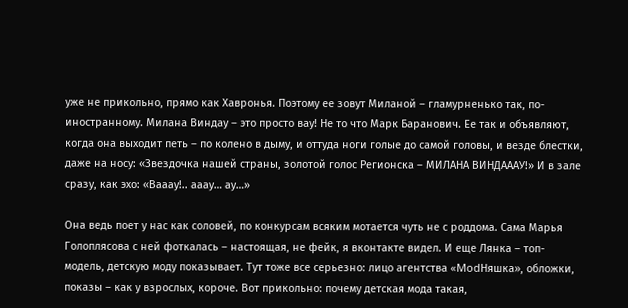уже не прикольно, прямо как Хавронья. Поэтому ее зовут Миланой – гламурненько так, по-иностранному. Милана Виндау – это просто вау! Не то что Марк Баранович. Ее так и объявляют, когда она выходит петь – по колено в дыму, и оттуда ноги голые до самой головы, и везде блестки, даже на носу: «Звездочка нашей страны, золотой голос Регионска – МИЛАНА ВИНДАААУ!» И в зале сразу, как эхо: «Вааау!.. ааау… ау…»

Она ведь поет у нас как соловей, по конкурсам всяким мотается чуть не с роддома. Сама Марья Голоплясова с ней фоткалась – настоящая, не фейк, я вконтакте видел. И еще Лянка – топ-модель, детскую моду показывает. Тут тоже все серьезно: лицо агентства «ModНяшка», обложки, показы – как у взрослых, короче. Вот прикольно: почему детская мода такая,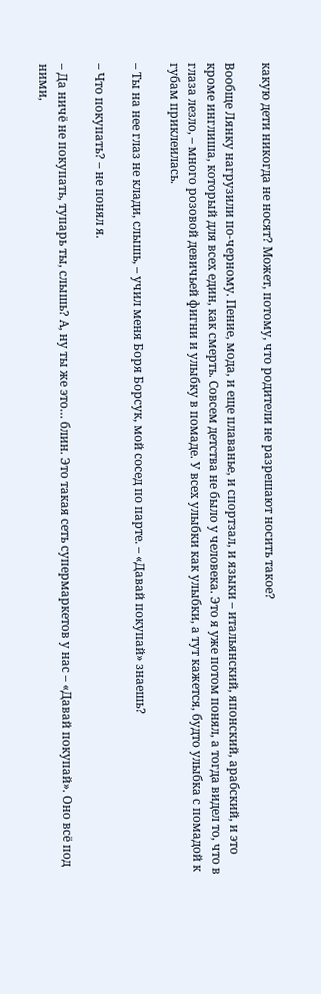какую дети никогда не носят? Может, потому, что родители не разрешают носить такое?

Вообще Лянку нагрузили по-черному. Пение, мода, и еще плаванье, и спортзал, и языки – итальянский, японский, арабский, и это кроме инглиша, который для всех един, как смерть. Совсем детства не было у человека. Это я уже потом понял, а тогда видел то, что в глаза лезло, – много розовой девичьей фигни и улыбку в помаде. У всех улыбки как улыбки, а тут кажется, будто улыбка с помадой к губам приклеилась.

– Ты на нее глаз не клади, слышь, – учил меня Боря Борсук, мой сосед по парте. – «Давай покупай» знаешь?

– Что покупать? – не понял я.

– Да ничё не покупать, тупарь ты, слышь? А, ну ты же это… блин. Это такая сеть супермаркетов у нас – «Давай покупай». Оно всё под ними,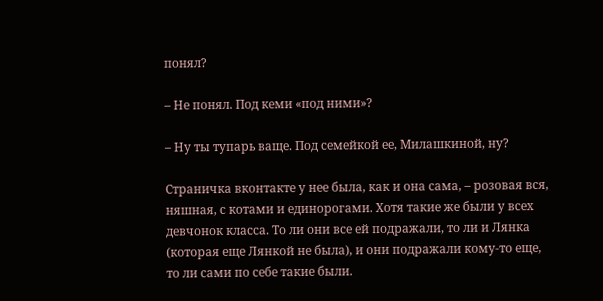понял?

– Не понял. Под кеми «под ними»?

– Ну ты тупарь ваще. Под семейкой ее, Милашкиной, ну?

Страничка вконтакте у нее была, как и она сама, – розовая вся, няшная, с котами и единорогами. Хотя такие же были у всех девчонок класса. То ли они все ей подражали, то ли и Лянка (которая еще Лянкой не была), и они подражали кому-то еще, то ли сами по себе такие были.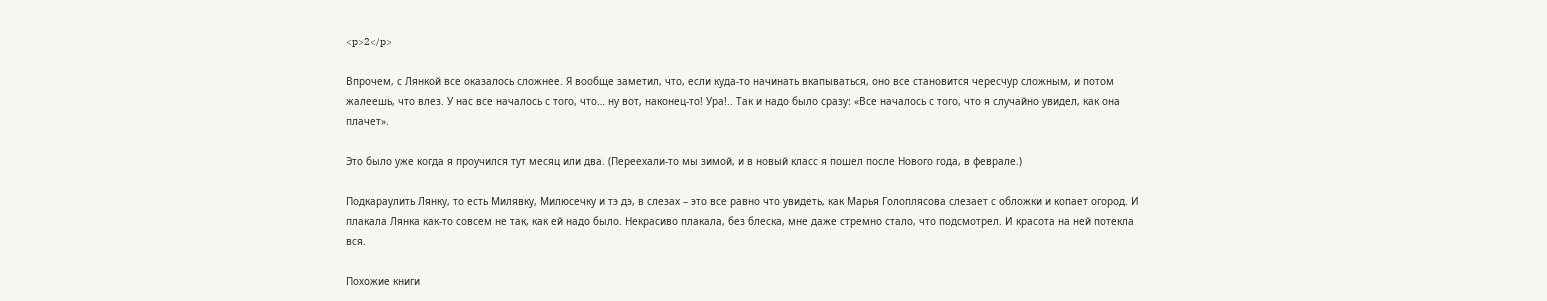<p>2</p>

Впрочем, с Лянкой все оказалось сложнее. Я вообще заметил, что, если куда-то начинать вкапываться, оно все становится чересчур сложным, и потом жалеешь, что влез. У нас все началось с того, что… ну вот, наконец-то! Ура!.. Так и надо было сразу: «Все началось с того, что я случайно увидел, как она плачет».

Это было уже когда я проучился тут месяц или два. (Переехали-то мы зимой, и в новый класс я пошел после Нового года, в феврале.)

Подкараулить Лянку, то есть Милявку, Милюсечку и тэ дэ, в слезах – это все равно что увидеть, как Марья Голоплясова слезает с обложки и копает огород. И плакала Лянка как-то совсем не так, как ей надо было. Некрасиво плакала, без блеска, мне даже стремно стало, что подсмотрел. И красота на ней потекла вся.

Похожие книги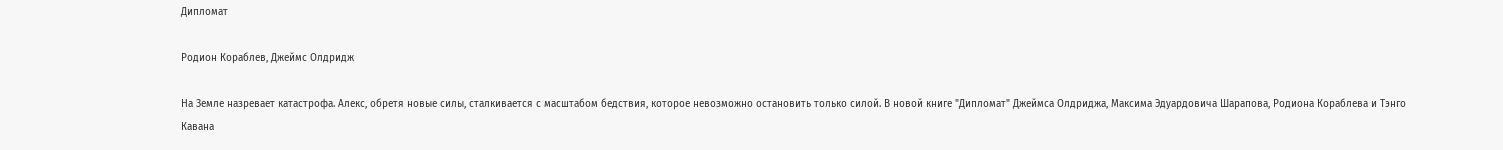Дипломат

Родион Кораблев, Джеймс Олдридж

На Земле назревает катастрофа. Алекс, обретя новые силы, сталкивается с масштабом бедствия, которое невозможно остановить только силой. В новой книге "Дипломат" Джеймса Олдриджа, Максима Эдуардовича Шарапова, Родиона Кораблева и Тэнго Кавана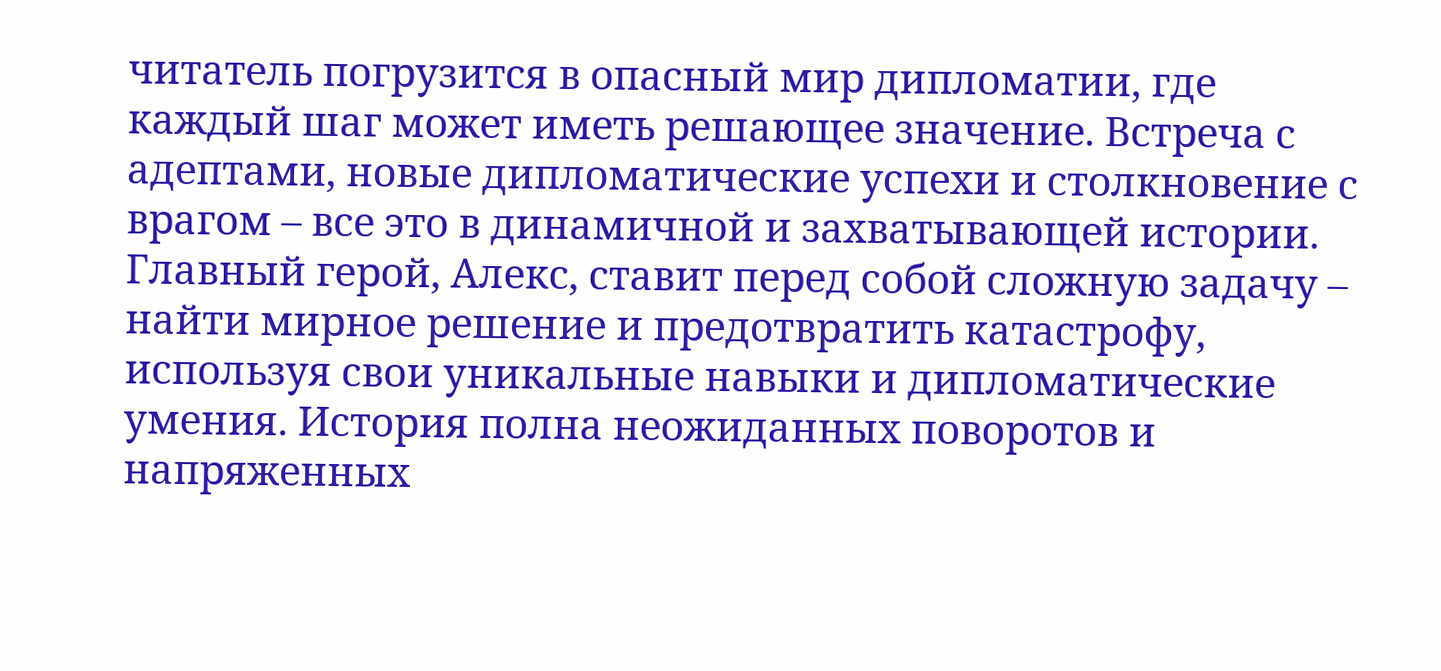читатель погрузится в опасный мир дипломатии, где каждый шаг может иметь решающее значение. Встреча с адептами, новые дипломатические успехи и столкновение с врагом – все это в динамичной и захватывающей истории. Главный герой, Алекс, ставит перед собой сложную задачу – найти мирное решение и предотвратить катастрофу, используя свои уникальные навыки и дипломатические умения. История полна неожиданных поворотов и напряженных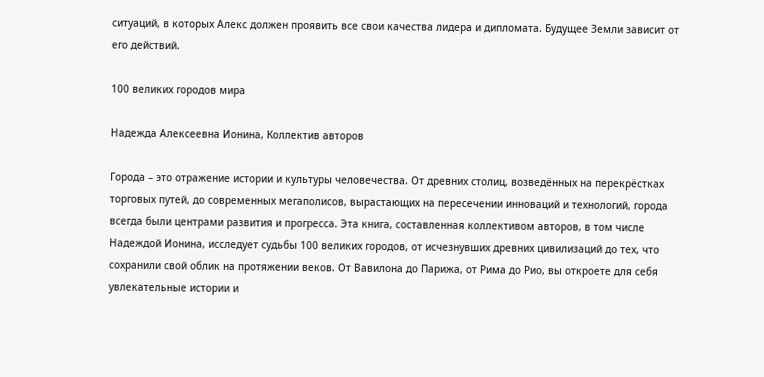ситуаций, в которых Алекс должен проявить все свои качества лидера и дипломата. Будущее Земли зависит от его действий.

100 великих городов мира

Надежда Алексеевна Ионина, Коллектив авторов

Города – это отражение истории и культуры человечества. От древних столиц, возведённых на перекрёстках торговых путей, до современных мегаполисов, вырастающих на пересечении инноваций и технологий, города всегда были центрами развития и прогресса. Эта книга, составленная коллективом авторов, в том числе Надеждой Ионина, исследует судьбы 100 великих городов, от исчезнувших древних цивилизаций до тех, что сохранили свой облик на протяжении веков. От Вавилона до Парижа, от Рима до Рио, вы откроете для себя увлекательные истории и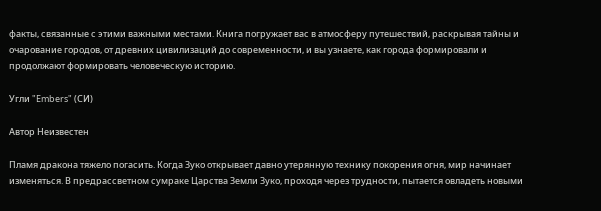факты, связанные с этими важными местами. Книга погружает вас в атмосферу путешествий, раскрывая тайны и очарование городов, от древних цивилизаций до современности, и вы узнаете, как города формировали и продолжают формировать человеческую историю.

Угли "Embers" (СИ)

Автор Неизвестeн

Пламя дракона тяжело погасить. Когда Зуко открывает давно утерянную технику покорения огня, мир начинает изменяться. В предрассветном сумраке Царства Земли Зуко, проходя через трудности, пытается овладеть новыми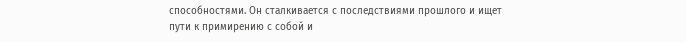способностями. Он сталкивается с последствиями прошлого и ищет пути к примирению с собой и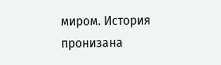миром. История пронизана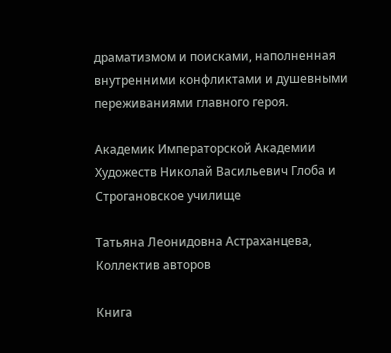драматизмом и поисками, наполненная внутренними конфликтами и душевными переживаниями главного героя.

Академик Императорской Академии Художеств Николай Васильевич Глоба и Строгановское училище

Татьяна Леонидовна Астраханцева, Коллектив авторов

Книга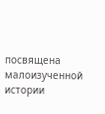посвящена малоизученной истории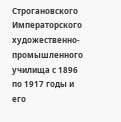Строгановского Императорского художественно-промышленного училища с 1896 по 1917 годы и его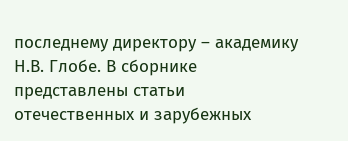последнему директору – академику Н.В. Глобе. В сборнике представлены статьи отечественных и зарубежных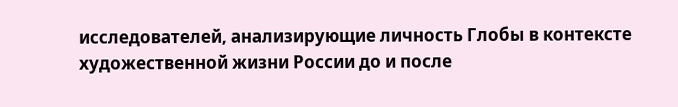исследователей, анализирующие личность Глобы в контексте художественной жизни России до и после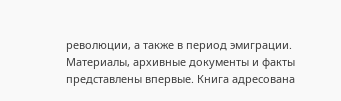революции, а также в период эмиграции. Материалы, архивные документы и факты представлены впервые. Книга адресована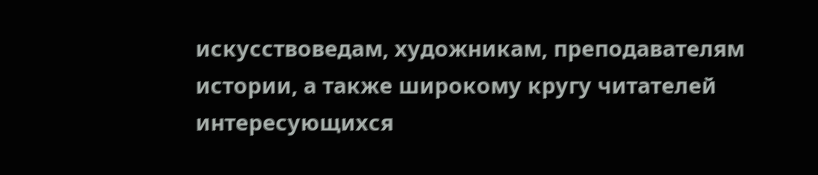искусствоведам, художникам, преподавателям истории, а также широкому кругу читателей интересующихся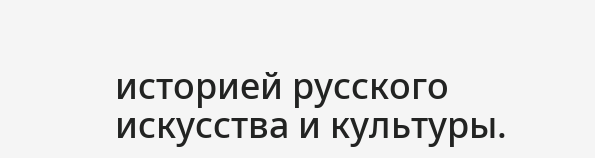историей русского искусства и культуры.